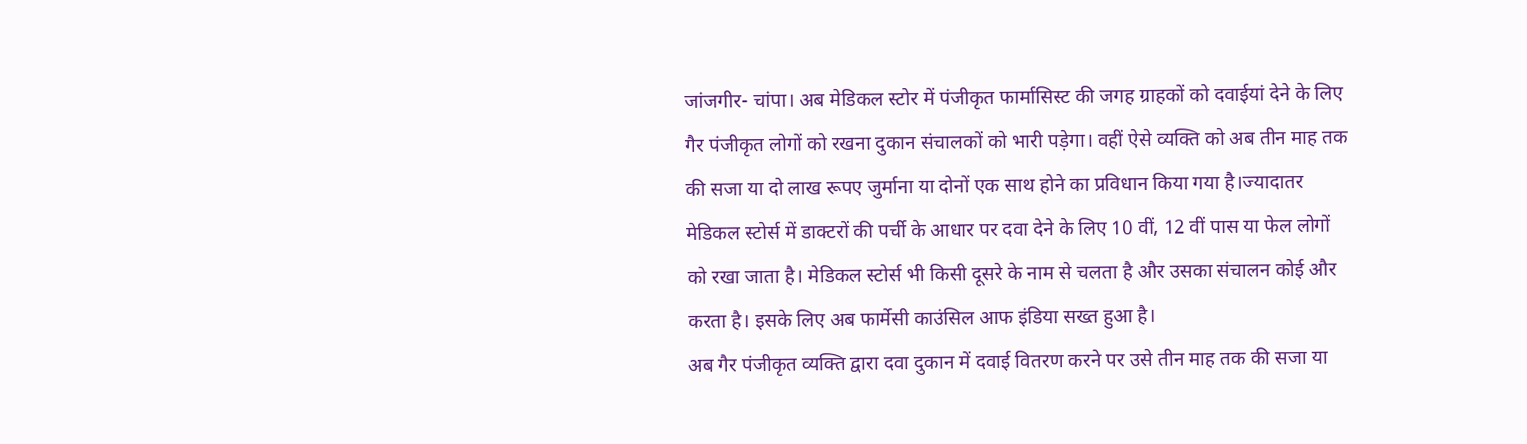जांजगीर- चांपा। अब मेडिकल स्टोर में पंजीकृत फार्मासिस्ट की जगह ग्राहकों को दवाईयां देने के लिए गैर पंजीकृत लोगों को रखना दुकान संचालकों को भारी पड़ेगा। वहीं ऐसे व्यक्ति को अब तीन माह तक की सजा या दो लाख रूपए जुर्माना या दोनों एक साथ होने का प्रविधान किया गया है।ज्यादातर मेडिकल स्टोर्स में डाक्टरों की पर्ची के आधार पर दवा देने के लिए 10 वीं, 12 वीं पास या फेल लोगों को रखा जाता है। मेडिकल स्टोर्स भी किसी दूसरे के नाम से चलता है और उसका संचालन कोई और करता है। इसके लिए अब फार्मेसी काउंसिल आफ इंडिया सख्त हुआ है।
अब गैर पंजीकृत व्यक्ति द्वारा दवा दुकान में दवाई वितरण करने पर उसे तीन माह तक की सजा या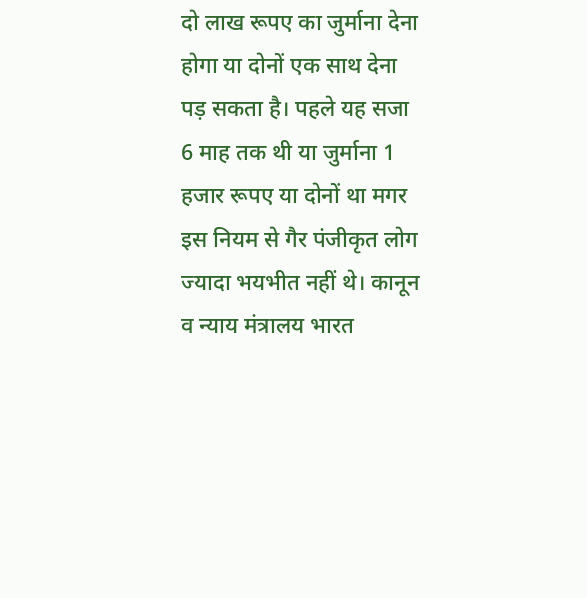दो लाख रूपए का जुर्माना देना होगा या दोनों एक साथ देना पड़ सकता है। पहले यह सजा 6 माह तक थी या जुर्माना 1 हजार रूपए या दोनों था मगर इस नियम से गैर पंजीकृत लोग ज्यादा भयभीत नहीं थे। कानून व न्याय मंत्रालय भारत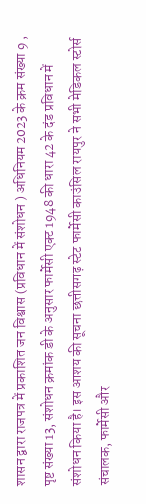शासन द्वारा राजपत्र में प्रकाशित जन विश्वास (प्रविधान में संशोधन ) अधिनियम 2023 के क्रम संख्या 9 , पृष्ट संख्या 13, संशोधन क्रमांक डी के अनुसार फार्मेसी एक्ट 1948 की धारा 42 के दंड प्रविधान में संशोधन किया है। इस आशय की सूचना छत्तीसगढ़ स्टेट फार्मेसी काउंसिल रायपुर ने सभी मेडिकल स्टोर्स संचालक, फार्मेसी और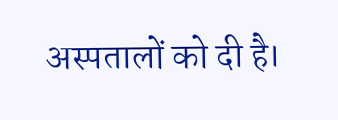अस्पतालों को दी है।